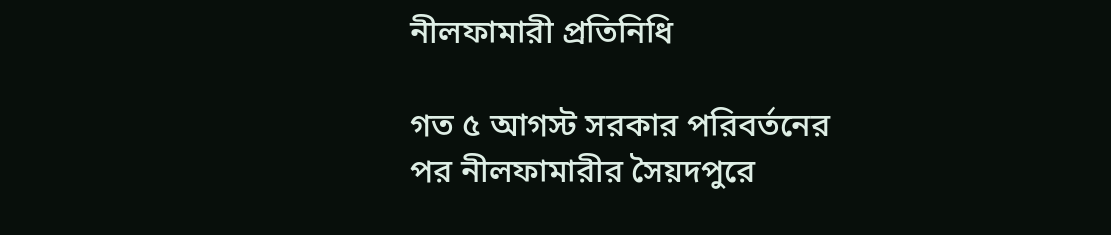নীলফামারী প্রতিনিধি

গত ৫ আগস্ট সরকার পরিবর্তনের পর নীলফামারীর সৈয়দপুরে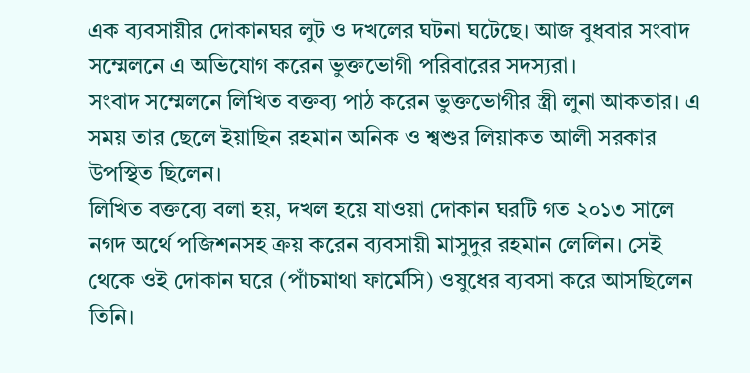এক ব্যবসায়ীর দোকানঘর লুট ও দখলের ঘটনা ঘটেছে। আজ বুধবার সংবাদ সম্মেলনে এ অভিযোগ করেন ভুক্তভোগী পরিবারের সদস্যরা।
সংবাদ সম্মেলনে লিখিত বক্তব্য পাঠ করেন ভুক্তভোগীর স্ত্রী লুনা আকতার। এ সময় তার ছেলে ইয়াছিন রহমান অনিক ও শ্বশুর লিয়াকত আলী সরকার উপস্থিত ছিলেন।
লিখিত বক্তব্যে বলা হয়, দখল হয়ে যাওয়া দোকান ঘরটি গত ২০১৩ সালে নগদ অর্থে পজিশনসহ ক্রয় করেন ব্যবসায়ী মাসুদুর রহমান লেলিন। সেই থেকে ওই দোকান ঘরে (পাঁচমাথা ফার্মেসি) ওষুধের ব্যবসা করে আসছিলেন তিনি।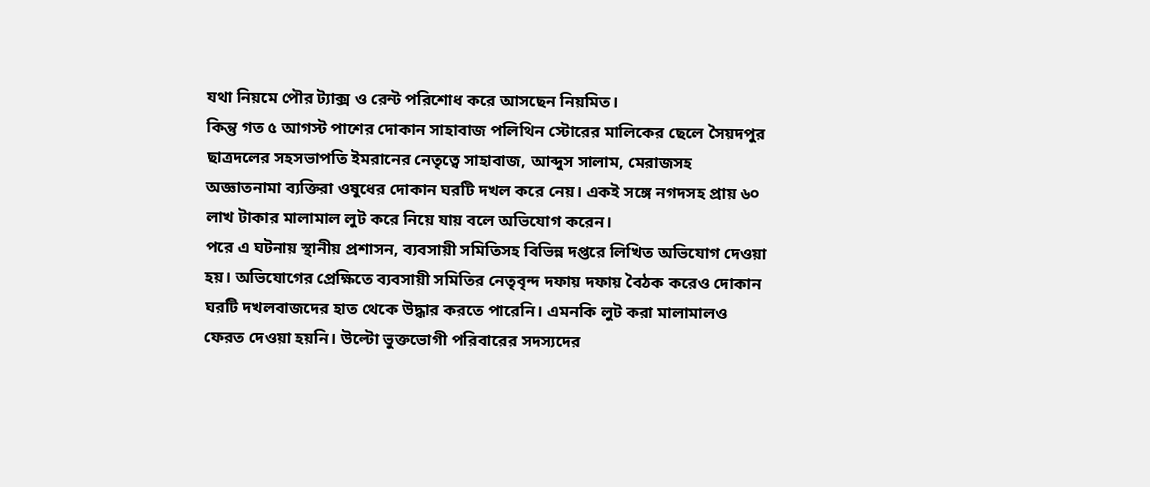যথা নিয়মে পৌর ট্যাক্স ও রেন্ট পরিশোধ করে আসছেন নিয়মিত।
কিন্তু গত ৫ আগস্ট পাশের দোকান সাহাবাজ পলিথিন স্টোরের মালিকের ছেলে সৈয়দপুর ছাত্রদলের সহসভাপতি ইমরানের নেতৃত্বে সাহাবাজ, আব্দুস সালাম, মেরাজসহ অজ্ঞাতনামা ব্যক্তিরা ওষুধের দোকান ঘরটি দখল করে নেয়। একই সঙ্গে নগদসহ প্রায় ৬০ লাখ টাকার মালামাল লুট করে নিয়ে যায় বলে অভিযোগ করেন।
পরে এ ঘটনায় স্থানীয় প্রশাসন, ব্যবসায়ী সমিতিসহ বিভিন্ন দপ্তরে লিখিত অভিযোগ দেওয়া হয়। অভিযোগের প্রেক্ষিতে ব্যবসায়ী সমিতির নেতৃবৃন্দ দফায় দফায় বৈঠক করেও দোকান ঘরটি দখলবাজদের হাত থেকে উদ্ধার করতে পারেনি। এমনকি লুট করা মালামালও ফেরত দেওয়া হয়নি। উল্টো ভুক্তভোগী পরিবারের সদস্যদের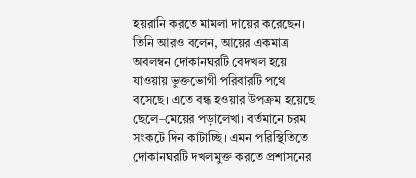হয়রানি করতে মামলা দায়ের করেছেন।
তিনি আরও বলেন, আয়ের একমাত্র অবলম্বন দোকানঘরটি বেদখল হয়ে যাওয়ায় ভুক্তভোগী পরিবারটি পথে বসেছে। এতে বন্ধ হওয়ার উপক্রম হয়েছে ছেলে–মেয়ের পড়ালেখা। বর্তমানে চরম সংকটে দিন কাটাচ্ছি। এমন পরিস্থিতিতে দোকানঘরটি দখলমুক্ত করতে প্রশাসনের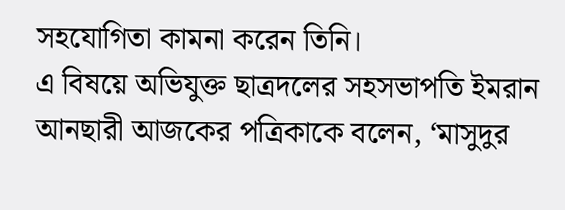সহযোগিতা কামনা করেন তিনি।
এ বিষয়ে অভিযুক্ত ছাত্রদলের সহসভাপতি ইমরান আনছারী আজকের পত্রিকাকে বলেন, ‘মাসুদুর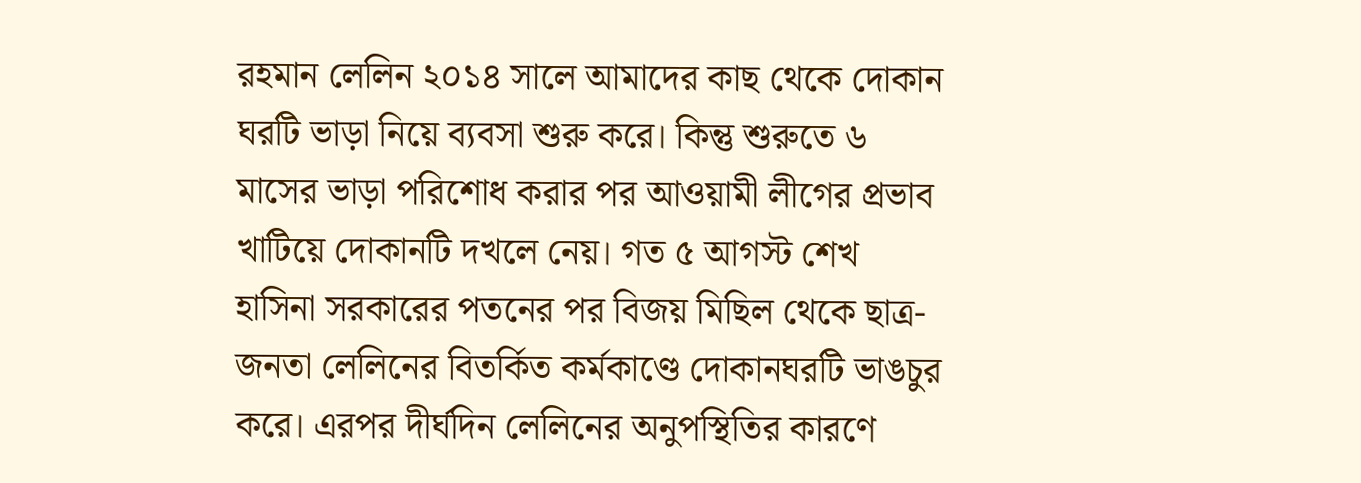রহমান লেলিন ২০১৪ সালে আমাদের কাছ থেকে দোকান ঘরটি ভাড়া নিয়ে ব্যবসা শুরু করে। কিন্তু শুরুতে ৬ মাসের ভাড়া পরিশোধ করার পর আওয়ামী লীগের প্রভাব খাটিয়ে দোকানটি দখলে নেয়। গত ৫ আগস্ট শেখ হাসিনা সরকারের পতনের পর বিজয় মিছিল থেকে ছাত্র-জনতা লেলিনের বিতর্কিত কর্মকাণ্ডে দোকানঘরটি ভাঙচুর করে। এরপর দীর্ঘদিন লেলিনের অনুপস্থিতির কারণে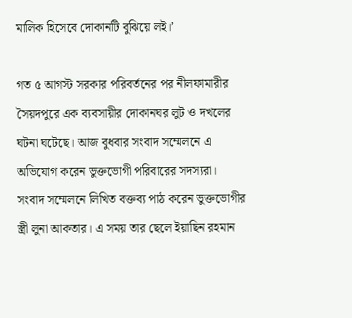মালিক হিসেবে দোকানটি বুঝিয়ে লই।’

গত ৫ আগস্ট সরকার পরিবর্তনের পর নীলফামারীর সৈয়দপুরে এক ব্যবসায়ীর দোকানঘর লুট ও দখলের ঘটনা ঘটেছে। আজ বুধবার সংবাদ সম্মেলনে এ অভিযোগ করেন ভুক্তভোগী পরিবারের সদস্যরা।
সংবাদ সম্মেলনে লিখিত বক্তব্য পাঠ করেন ভুক্তভোগীর স্ত্রী লুনা আকতার। এ সময় তার ছেলে ইয়াছিন রহমান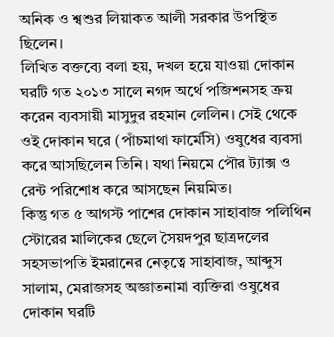অনিক ও শ্বশুর লিয়াকত আলী সরকার উপস্থিত ছিলেন।
লিখিত বক্তব্যে বলা হয়, দখল হয়ে যাওয়া দোকান ঘরটি গত ২০১৩ সালে নগদ অর্থে পজিশনসহ ক্রয় করেন ব্যবসায়ী মাসুদুর রহমান লেলিন। সেই থেকে ওই দোকান ঘরে (পাঁচমাথা ফার্মেসি) ওষুধের ব্যবসা করে আসছিলেন তিনি। যথা নিয়মে পৌর ট্যাক্স ও রেন্ট পরিশোধ করে আসছেন নিয়মিত।
কিন্তু গত ৫ আগস্ট পাশের দোকান সাহাবাজ পলিথিন স্টোরের মালিকের ছেলে সৈয়দপুর ছাত্রদলের সহসভাপতি ইমরানের নেতৃত্বে সাহাবাজ, আব্দুস সালাম, মেরাজসহ অজ্ঞাতনামা ব্যক্তিরা ওষুধের দোকান ঘরটি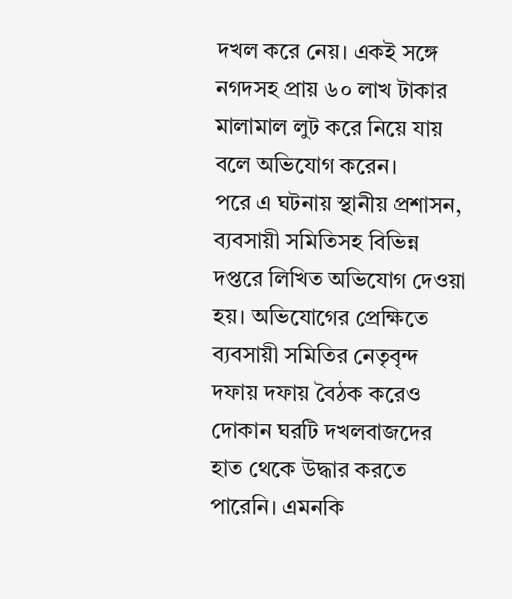দখল করে নেয়। একই সঙ্গে নগদসহ প্রায় ৬০ লাখ টাকার মালামাল লুট করে নিয়ে যায় বলে অভিযোগ করেন।
পরে এ ঘটনায় স্থানীয় প্রশাসন, ব্যবসায়ী সমিতিসহ বিভিন্ন দপ্তরে লিখিত অভিযোগ দেওয়া হয়। অভিযোগের প্রেক্ষিতে ব্যবসায়ী সমিতির নেতৃবৃন্দ দফায় দফায় বৈঠক করেও দোকান ঘরটি দখলবাজদের হাত থেকে উদ্ধার করতে পারেনি। এমনকি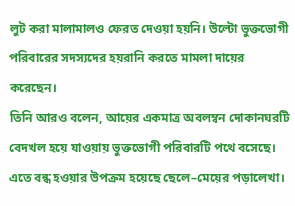লুট করা মালামালও ফেরত দেওয়া হয়নি। উল্টো ভুক্তভোগী পরিবারের সদস্যদের হয়রানি করতে মামলা দায়ের করেছেন।
তিনি আরও বলেন, আয়ের একমাত্র অবলম্বন দোকানঘরটি বেদখল হয়ে যাওয়ায় ভুক্তভোগী পরিবারটি পথে বসেছে। এতে বন্ধ হওয়ার উপক্রম হয়েছে ছেলে–মেয়ের পড়ালেখা।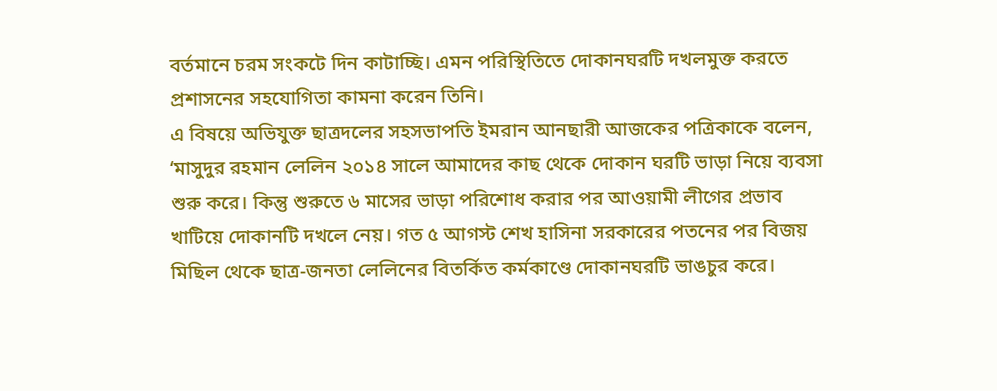বর্তমানে চরম সংকটে দিন কাটাচ্ছি। এমন পরিস্থিতিতে দোকানঘরটি দখলমুক্ত করতে প্রশাসনের সহযোগিতা কামনা করেন তিনি।
এ বিষয়ে অভিযুক্ত ছাত্রদলের সহসভাপতি ইমরান আনছারী আজকের পত্রিকাকে বলেন, ‘মাসুদুর রহমান লেলিন ২০১৪ সালে আমাদের কাছ থেকে দোকান ঘরটি ভাড়া নিয়ে ব্যবসা শুরু করে। কিন্তু শুরুতে ৬ মাসের ভাড়া পরিশোধ করার পর আওয়ামী লীগের প্রভাব খাটিয়ে দোকানটি দখলে নেয়। গত ৫ আগস্ট শেখ হাসিনা সরকারের পতনের পর বিজয় মিছিল থেকে ছাত্র-জনতা লেলিনের বিতর্কিত কর্মকাণ্ডে দোকানঘরটি ভাঙচুর করে।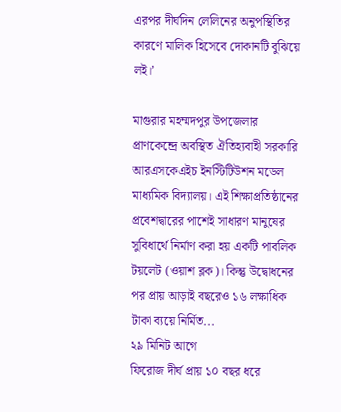এরপর দীর্ঘদিন লেলিনের অনুপস্থিতির কারণে মালিক হিসেবে দোকানটি বুঝিয়ে লই।’

মাগুরার মহম্মদপুর উপজেলার প্রাণকেন্দ্রে অবস্থিত ঐতিহ্যবাহী সরকারি আরএসকেএইচ ইনস্টিটিউশন মডেল মাধ্যমিক বিদ্যালয়। এই শিক্ষাপ্রতিষ্ঠানের প্রবেশদ্বারের পাশেই সাধারণ মানুষের সুবিধার্থে নির্মাণ করা হয় একটি পাবলিক টয়লেট (ওয়াশ ব্লক)। কিন্তু উদ্বোধনের পর প্রায় আড়াই বছরেও ১৬ লক্ষাধিক টাকা ব্যয়ে নির্মিত...
২৯ মিনিট আগে
ফিরোজ দীর্ঘ প্রায় ১০ বছর ধরে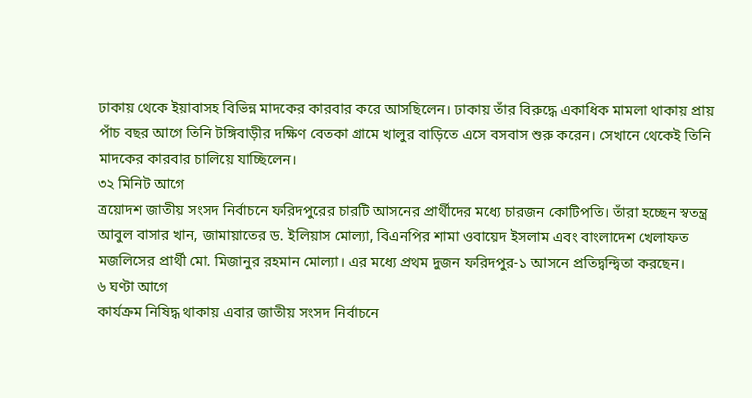ঢাকায় থেকে ইয়াবাসহ বিভিন্ন মাদকের কারবার করে আসছিলেন। ঢাকায় তাঁর বিরুদ্ধে একাধিক মামলা থাকায় প্রায় পাঁচ বছর আগে তিনি টঙ্গিবাড়ীর দক্ষিণ বেতকা গ্রামে খালুর বাড়িতে এসে বসবাস শুরু করেন। সেখানে থেকেই তিনি মাদকের কারবার চালিয়ে যাচ্ছিলেন।
৩২ মিনিট আগে
ত্রয়োদশ জাতীয় সংসদ নির্বাচনে ফরিদপুরের চারটি আসনের প্রার্থীদের মধ্যে চারজন কোটিপতি। তাঁরা হচ্ছেন স্বতন্ত্র আবুল বাসার খান, জামায়াতের ড. ইলিয়াস মোল্যা, বিএনপির শামা ওবায়েদ ইসলাম এবং বাংলাদেশ খেলাফত মজলিসের প্রার্থী মো. মিজানুর রহমান মোল্যা। এর মধ্যে প্রথম দুজন ফরিদপুর-১ আসনে প্রতিদ্বন্দ্বিতা করছেন।
৬ ঘণ্টা আগে
কার্যক্রম নিষিদ্ধ থাকায় এবার জাতীয় সংসদ নির্বাচনে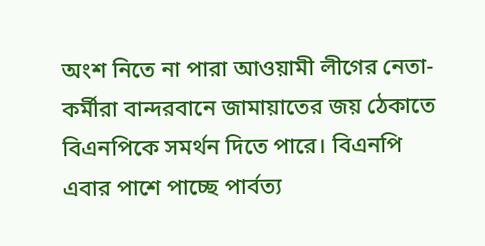অংশ নিতে না পারা আওয়ামী লীগের নেতা-কর্মীরা বান্দরবানে জামায়াতের জয় ঠেকাতে বিএনপিকে সমর্থন দিতে পারে। বিএনপি এবার পাশে পাচ্ছে পার্বত্য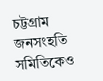চট্টগ্রাম জনসংহতি সমিতিকেও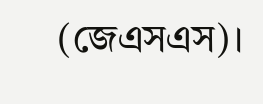(জেএসএস)।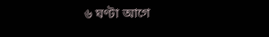৬ ঘণ্টা আগে